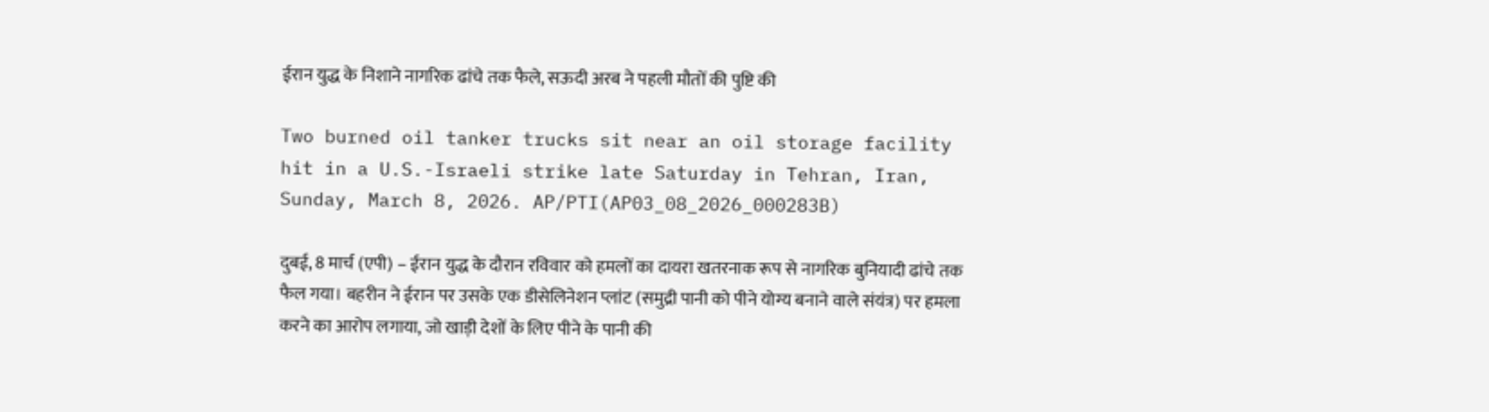ईरान युद्ध के निशाने नागरिक ढांचे तक फैले, सऊदी अरब ने पहली मौतों की पुष्टि की

Two burned oil tanker trucks sit near an oil storage facility hit in a U.S.-Israeli strike late Saturday in Tehran, Iran, Sunday, March 8, 2026. AP/PTI(AP03_08_2026_000283B)

दुबई, 8 मार्च (एपी) – ईरान युद्ध के दौरान रविवार को हमलों का दायरा खतरनाक रूप से नागरिक बुनियादी ढांचे तक फैल गया। बहरीन ने ईरान पर उसके एक डीसेलिनेशन प्लांट (समुद्री पानी को पीने योग्य बनाने वाले संयंत्र) पर हमला करने का आरोप लगाया, जो खाड़ी देशों के लिए पीने के पानी की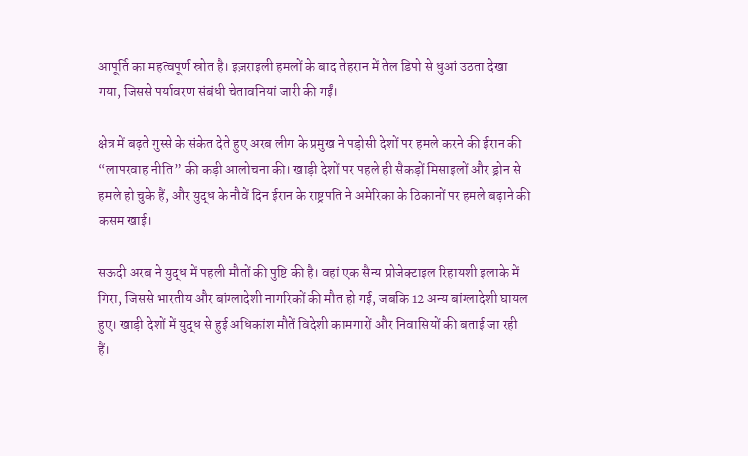आपूर्ति का महत्वपूर्ण स्रोत है। इज़राइली हमलों के बाद तेहरान में तेल डिपो से धुआं उठता देखा गया, जिससे पर्यावरण संबंधी चेतावनियां जारी की गईं।

क्षेत्र में बढ़ते गुस्से के संकेत देते हुए अरब लीग के प्रमुख ने पड़ोसी देशों पर हमले करने की ईरान की “लापरवाह नीति” की कड़ी आलोचना की। खाड़ी देशों पर पहले ही सैकड़ों मिसाइलों और ड्रोन से हमले हो चुके हैं, और युद्ध के नौवें दिन ईरान के राष्ट्रपति ने अमेरिका के ठिकानों पर हमले बढ़ाने की कसम खाई।

सऊदी अरब ने युद्ध में पहली मौतों की पुष्टि की है। वहां एक सैन्य प्रोजेक्टाइल रिहायशी इलाके में गिरा, जिससे भारतीय और बांग्लादेशी नागरिकों की मौत हो गई, जबकि 12 अन्य बांग्लादेशी घायल हुए। खाड़ी देशों में युद्ध से हुई अधिकांश मौतें विदेशी कामगारों और निवासियों की बताई जा रही हैं।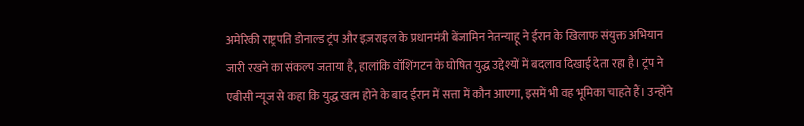अमेरिकी राष्ट्रपति डोनाल्ड ट्रंप और इज़राइल के प्रधानमंत्री बेंजामिन नेतन्याहू ने ईरान के खिलाफ संयुक्त अभियान जारी रखने का संकल्प जताया है, हालांकि वॉशिंगटन के घोषित युद्ध उद्देश्यों में बदलाव दिखाई देता रहा है। ट्रंप ने एबीसी न्यूज से कहा कि युद्ध खत्म होने के बाद ईरान में सत्ता में कौन आएगा, इसमें भी वह भूमिका चाहते हैं। उन्होंने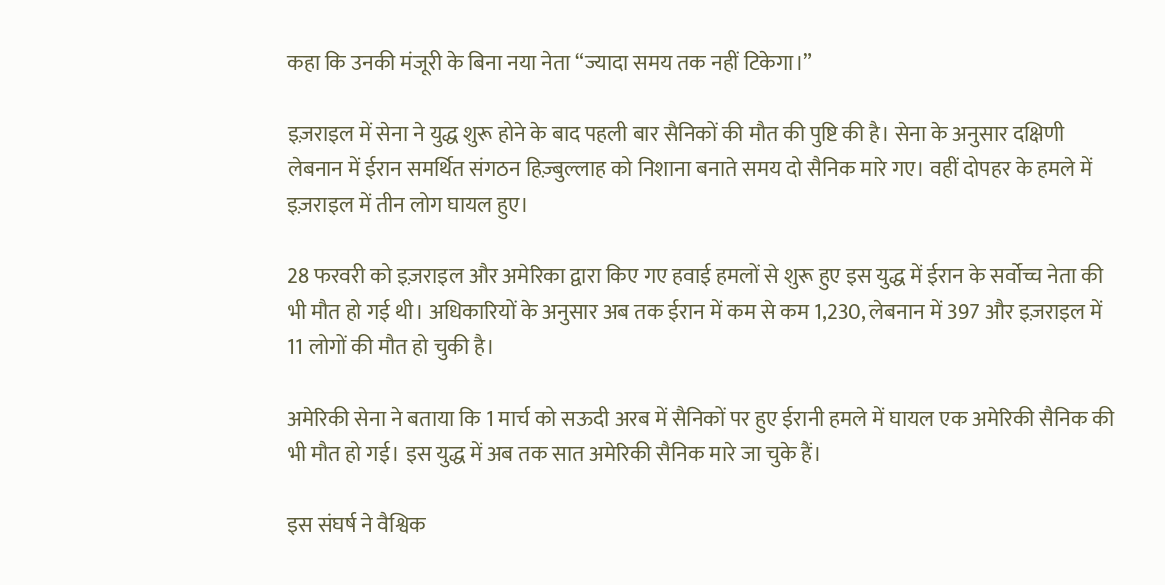कहा कि उनकी मंजूरी के बिना नया नेता “ज्यादा समय तक नहीं टिकेगा।”

इज़राइल में सेना ने युद्ध शुरू होने के बाद पहली बार सैनिकों की मौत की पुष्टि की है। सेना के अनुसार दक्षिणी लेबनान में ईरान समर्थित संगठन हिज़्बुल्लाह को निशाना बनाते समय दो सैनिक मारे गए। वहीं दोपहर के हमले में इज़राइल में तीन लोग घायल हुए।

28 फरवरी को इज़राइल और अमेरिका द्वारा किए गए हवाई हमलों से शुरू हुए इस युद्ध में ईरान के सर्वोच्च नेता की भी मौत हो गई थी। अधिकारियों के अनुसार अब तक ईरान में कम से कम 1,230, लेबनान में 397 और इज़राइल में 11 लोगों की मौत हो चुकी है।

अमेरिकी सेना ने बताया कि 1 मार्च को सऊदी अरब में सैनिकों पर हुए ईरानी हमले में घायल एक अमेरिकी सैनिक की भी मौत हो गई। इस युद्ध में अब तक सात अमेरिकी सैनिक मारे जा चुके हैं।

इस संघर्ष ने वैश्विक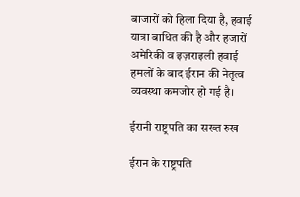बाजारों को हिला दिया है, हवाई यात्रा बाधित की है और हजारों अमेरिकी व इज़राइली हवाई हमलों के बाद ईरान की नेतृत्व व्यवस्था कमजोर हो गई है।

ईरानी राष्ट्रपति का सख्त रुख

ईरान के राष्ट्रपति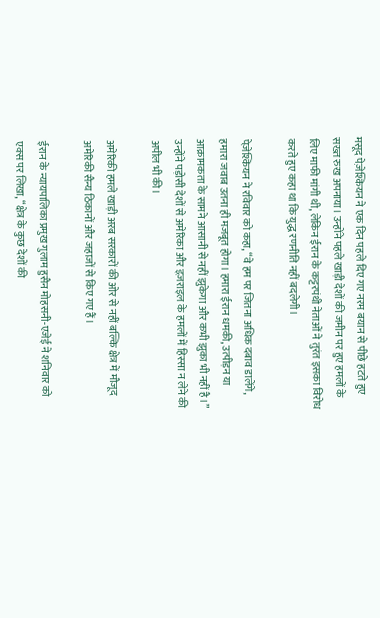मसूद पेज़ेश्कियन ने एक दिन पहले दिए गए नरम बयान से पीछे हटते हुए सख्त रुख अपनाया। उन्होंने पहले खाड़ी देशों की जमीन पर हुए हमलों के लिए माफी मांगी थी, लेकिन ईरान के कट्टरपंथी नेताओं ने तुरंत इसका विरोध करते हुए कहा था कि युद्ध रणनीति नहीं बदलेगी।

पेज़ेश्कियन ने रविवार को कहा, “वे हम पर जितना अधिक दबाव डालेंगे, हमारा जवाब उतना ही मजबूत होगा। हमारा ईरान धमकी, उत्पीड़न या आक्रामकता के सामने आसानी से नहीं झुकेगा और कभी झुका भी नहीं है।” उन्होंने पड़ोसी देशों से अमेरिका और इज़राइल के हमलों में हिस्सा न लेने की अपील भी की।

अमेरिकी हमले खाड़ी अरब सरकारों की ओर से नहीं बल्कि क्षेत्र में मौजूद अमेरिकी सैन्य ठिकानों और जहाजों से किए गए हैं।

ईरान के न्यायपालिका प्रमुख गुलाम हुसैन मोहसनी-एजेई ने शनिवार को एक्स पर लिखा, “क्षेत्र के कुछ देशों की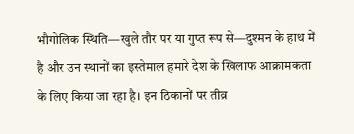भौगोलिक स्थिति—खुले तौर पर या गुप्त रूप से—दुश्मन के हाथ में है और उन स्थानों का इस्तेमाल हमारे देश के खिलाफ आक्रामकता के लिए किया जा रहा है। इन ठिकानों पर तीव्र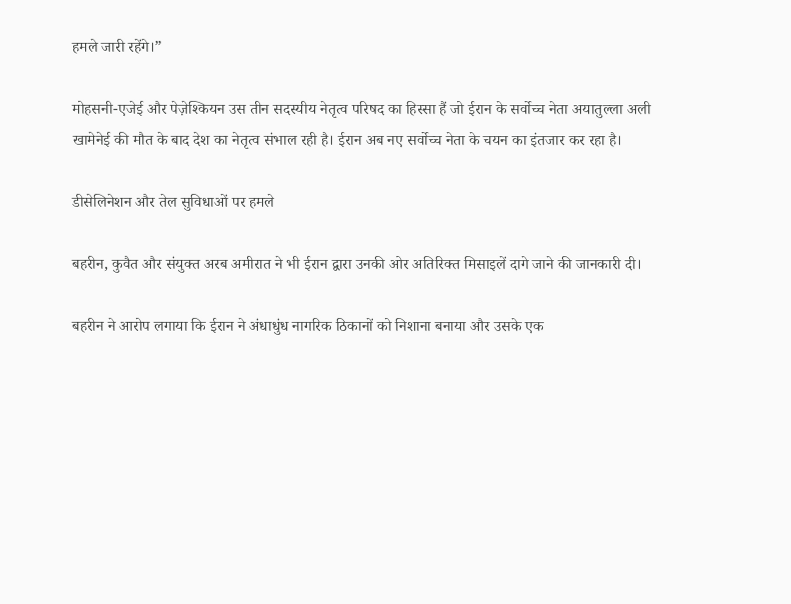हमले जारी रहेंगे।”

मोहसनी-एजेई और पेज़ेश्कियन उस तीन सदस्यीय नेतृत्व परिषद का हिस्सा हैं जो ईरान के सर्वोच्च नेता अयातुल्ला अली खामेनेई की मौत के बाद देश का नेतृत्व संभाल रही है। ईरान अब नए सर्वोच्च नेता के चयन का इंतजार कर रहा है।

डीसेलिनेशन और तेल सुविधाओं पर हमले

बहरीन, कुवैत और संयुक्त अरब अमीरात ने भी ईरान द्वारा उनकी ओर अतिरिक्त मिसाइलें दागे जाने की जानकारी दी।

बहरीन ने आरोप लगाया कि ईरान ने अंधाधुंध नागरिक ठिकानों को निशाना बनाया और उसके एक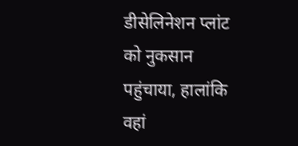डीसेलिनेशन प्लांट को नुकसान पहुंचाया, हालांकि वहां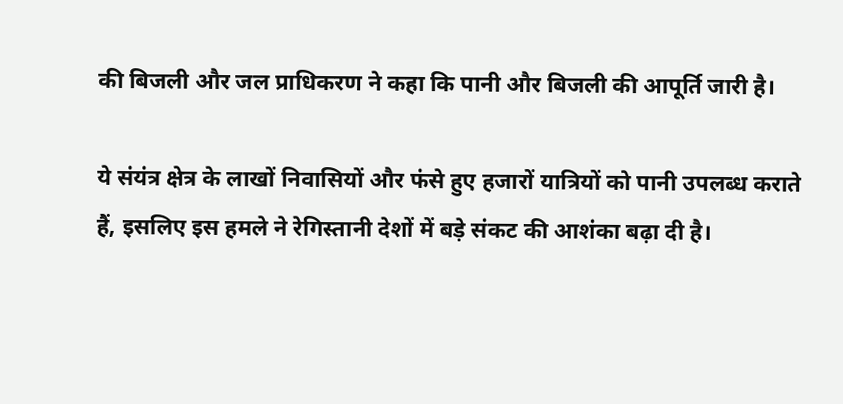की बिजली और जल प्राधिकरण ने कहा कि पानी और बिजली की आपूर्ति जारी है।

ये संयंत्र क्षेत्र के लाखों निवासियों और फंसे हुए हजारों यात्रियों को पानी उपलब्ध कराते हैं, इसलिए इस हमले ने रेगिस्तानी देशों में बड़े संकट की आशंका बढ़ा दी है।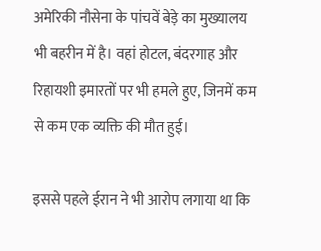अमेरिकी नौसेना के पांचवें बेड़े का मुख्यालय भी बहरीन में है। वहां होटल, बंदरगाह और रिहायशी इमारतों पर भी हमले हुए, जिनमें कम से कम एक व्यक्ति की मौत हुई।

इससे पहले ईरान ने भी आरोप लगाया था कि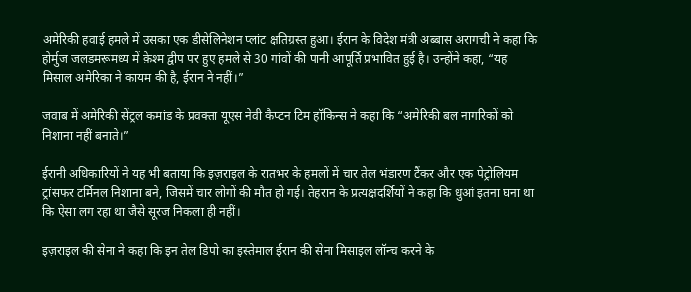अमेरिकी हवाई हमले में उसका एक डीसेलिनेशन प्लांट क्षतिग्रस्त हुआ। ईरान के विदेश मंत्री अब्बास अरागची ने कहा कि होर्मुज जलडमरूमध्य में क़ेश्म द्वीप पर हुए हमले से 30 गांवों की पानी आपूर्ति प्रभावित हुई है। उन्होंने कहा, “यह मिसाल अमेरिका ने कायम की है, ईरान ने नहीं।”

जवाब में अमेरिकी सेंट्रल कमांड के प्रवक्ता यूएस नेवी कैप्टन टिम हॉकिन्स ने कहा कि “अमेरिकी बल नागरिकों को निशाना नहीं बनाते।”

ईरानी अधिकारियों ने यह भी बताया कि इज़राइल के रातभर के हमलों में चार तेल भंडारण टैंकर और एक पेट्रोलियम ट्रांसफर टर्मिनल निशाना बने, जिसमें चार लोगों की मौत हो गई। तेहरान के प्रत्यक्षदर्शियों ने कहा कि धुआं इतना घना था कि ऐसा लग रहा था जैसे सूरज निकला ही नहीं।

इज़राइल की सेना ने कहा कि इन तेल डिपो का इस्तेमाल ईरान की सेना मिसाइल लॉन्च करने के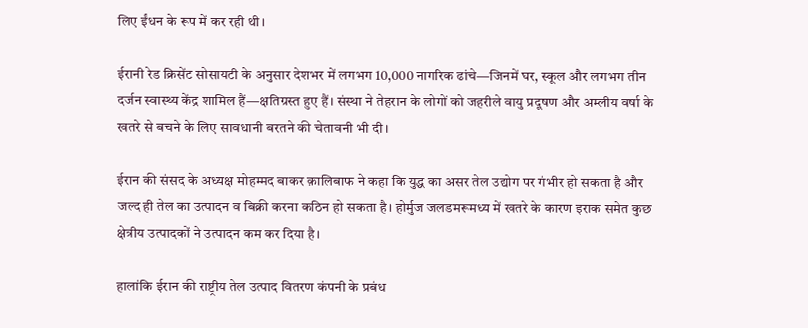लिए ईंधन के रूप में कर रही थी।

ईरानी रेड क्रिसेंट सोसायटी के अनुसार देशभर में लगभग 10,000 नागरिक ढांचे—जिनमें घर, स्कूल और लगभग तीन दर्जन स्वास्थ्य केंद्र शामिल हैं—क्षतिग्रस्त हुए हैं। संस्था ने तेहरान के लोगों को जहरीले वायु प्रदूषण और अम्लीय वर्षा के खतरे से बचने के लिए सावधानी बरतने की चेतावनी भी दी।

ईरान की संसद के अध्यक्ष मोहम्मद बाकर क़ालिबाफ ने कहा कि युद्ध का असर तेल उद्योग पर गंभीर हो सकता है और जल्द ही तेल का उत्पादन व बिक्री करना कठिन हो सकता है। होर्मुज जलडमरूमध्य में खतरे के कारण इराक समेत कुछ क्षेत्रीय उत्पादकों ने उत्पादन कम कर दिया है।

हालांकि ईरान की राष्ट्रीय तेल उत्पाद वितरण कंपनी के प्रबंध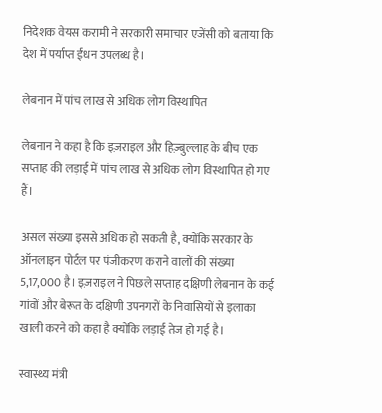निदेशक वेयस करामी ने सरकारी समाचार एजेंसी को बताया कि देश में पर्याप्त ईंधन उपलब्ध है।

लेबनान में पांच लाख से अधिक लोग विस्थापित

लेबनान ने कहा है कि इज़राइल और हिज़्बुल्लाह के बीच एक सप्ताह की लड़ाई में पांच लाख से अधिक लोग विस्थापित हो गए हैं।

असल संख्या इससे अधिक हो सकती है, क्योंकि सरकार के ऑनलाइन पोर्टल पर पंजीकरण कराने वालों की संख्या 5,17,000 है। इज़राइल ने पिछले सप्ताह दक्षिणी लेबनान के कई गांवों और बेरूत के दक्षिणी उपनगरों के निवासियों से इलाका खाली करने को कहा है क्योंकि लड़ाई तेज हो गई है।

स्वास्थ्य मंत्री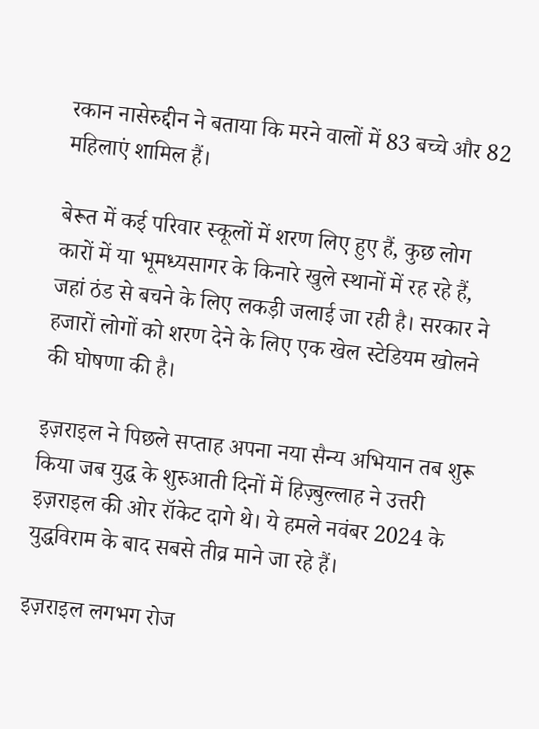रकान नासेरुद्दीन ने बताया कि मरने वालों में 83 बच्चे और 82 महिलाएं शामिल हैं।

बेरूत में कई परिवार स्कूलों में शरण लिए हुए हैं, कुछ लोग कारों में या भूमध्यसागर के किनारे खुले स्थानों में रह रहे हैं, जहां ठंड से बचने के लिए लकड़ी जलाई जा रही है। सरकार ने हजारों लोगों को शरण देने के लिए एक खेल स्टेडियम खोलने की घोषणा की है।

इज़राइल ने पिछले सप्ताह अपना नया सैन्य अभियान तब शुरू किया जब युद्ध के शुरुआती दिनों में हिज़्बुल्लाह ने उत्तरी इज़राइल की ओर रॉकेट दागे थे। ये हमले नवंबर 2024 के युद्धविराम के बाद सबसे तीव्र माने जा रहे हैं।

इज़राइल लगभग रोज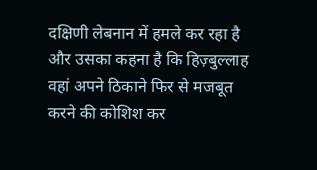दक्षिणी लेबनान में हमले कर रहा है और उसका कहना है कि हिज़्बुल्लाह वहां अपने ठिकाने फिर से मजबूत करने की कोशिश कर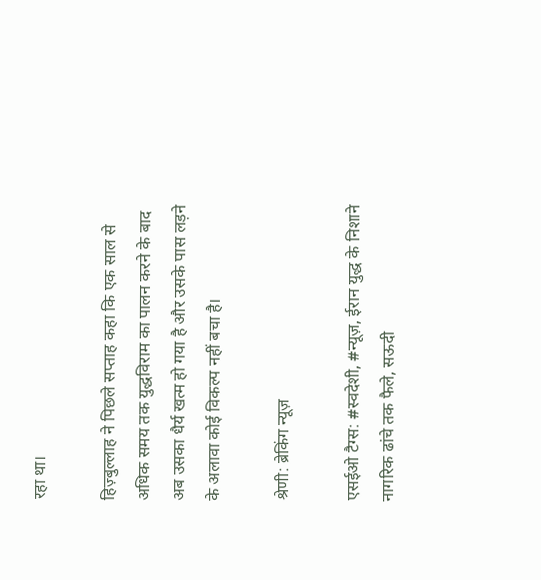रहा था।

हिज़्बुल्लाह ने पिछले सप्ताह कहा कि एक साल से अधिक समय तक युद्धविराम का पालन करने के बाद अब उसका धैर्य खत्म हो गया है और उसके पास लड़ने के अलावा कोई विकल्प नहीं बचा है।

श्रेणी: ब्रेकिंग न्यूज़

एसईओ टैग्स: #स्वदेशी, #न्यूज़, ईरान युद्ध के निशाने नागरिक ढांचे तक फैले, सऊदी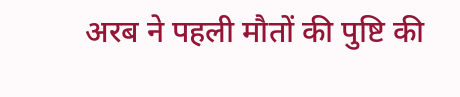अरब ने पहली मौतों की पुष्टि की